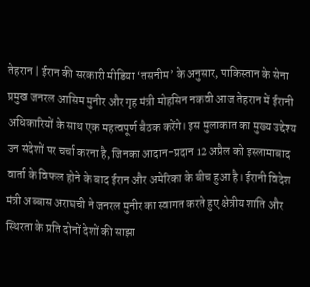तेहरान | ईरान की सरकारी मीडिया ‘तसनीम’ के अनुसार, पाकिस्तान के सेना प्रमुख जनरल आसिम मुनीर और गृह मंत्री मोहसिन नकवी आज तेहरान में ईरानी अधिकारियों के साथ एक महत्वपूर्ण बैठक करेंगे। इस मुलाकात का मुख्य उद्देश्य उन संदेशों पर चर्चा करना है, जिनका आदान-प्रदान 12 अप्रैल को इस्लामाबाद वार्ता के विफल होने के बाद ईरान और अमेरिका के बीच हुआ है। ईरानी विदेश मंत्री अब्बास अराघची ने जनरल मुनीर का स्वागत करते हुए क्षेत्रीय शांति और स्थिरता के प्रति दोनों देशों की साझा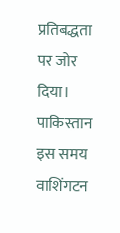प्रतिबद्धता पर जोर दिया। पाकिस्तान इस समय वाशिंगटन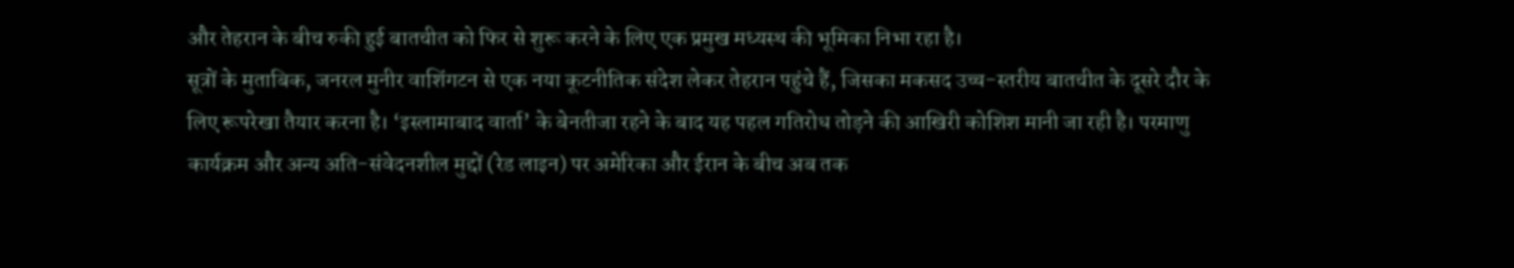और तेहरान के बीच रुकी हुई बातचीत को फिर से शुरू करने के लिए एक प्रमुख मध्यस्थ की भूमिका निभा रहा है।
सूत्रों के मुताबिक, जनरल मुनीर वाशिंगटन से एक नया कूटनीतिक संदेश लेकर तेहरान पहुंचे हैं, जिसका मकसद उच्च-स्तरीय बातचीत के दूसरे दौर के लिए रूपरेखा तैयार करना है। ‘इस्लामाबाद वार्ता’ के बेनतीजा रहने के बाद यह पहल गतिरोध तोड़ने की आखिरी कोशिश मानी जा रही है। परमाणु कार्यक्रम और अन्य अति-संवेदनशील मुद्दों (रेड लाइन) पर अमेरिका और ईरान के बीच अब तक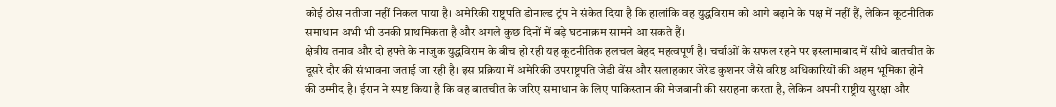कोई ठोस नतीजा नहीं निकल पाया है। अमेरिकी राष्ट्रपति डोनाल्ड ट्रंप ने संकेत दिया है कि हालांकि वह युद्धविराम को आगे बढ़ाने के पक्ष में नहीं हैं, लेकिन कूटनीतिक समाधान अभी भी उनकी प्राथमिकता है और अगले कुछ दिनों में बड़े घटनाक्रम सामने आ सकते हैं।
क्षेत्रीय तनाव और दो हफ्ते के नाजुक युद्धविराम के बीच हो रही यह कूटनीतिक हलचल बेहद महत्वपूर्ण है। चर्चाओं के सफल रहने पर इस्लामाबाद में सीधे बातचीत के दूसरे दौर की संभावना जताई जा रही है। इस प्रक्रिया में अमेरिकी उपराष्ट्रपति जेडी वेंस और सलाहकार जेरेड कुशनर जैसे वरिष्ठ अधिकारियों की अहम भूमिका होने की उम्मीद है। ईरान ने स्पष्ट किया है कि वह बातचीत के जरिए समाधान के लिए पाकिस्तान की मेजबानी की सराहना करता है, लेकिन अपनी राष्ट्रीय सुरक्षा और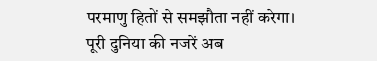परमाणु हितों से समझौता नहीं करेगा। पूरी दुनिया की नजरें अब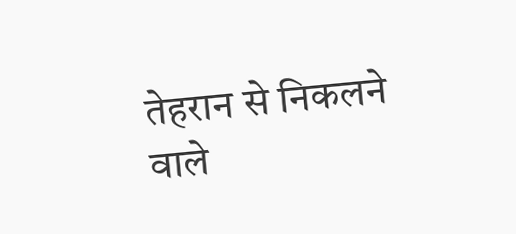तेहरान से निकलने वाले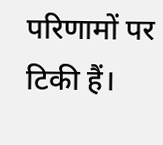परिणामों पर टिकी हैं।